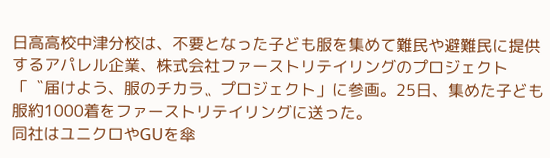日高高校中津分校は、不要となった子ども服を集めて難民や避難民に提供するアパレル企業、株式会社ファーストリテイリングのプロジェクト「〝届けよう、服のチカラ〟プロジェクト」に参画。25日、集めた子ども服約1000着をファーストリテイリングに送った。
同社はユニクロやGUを傘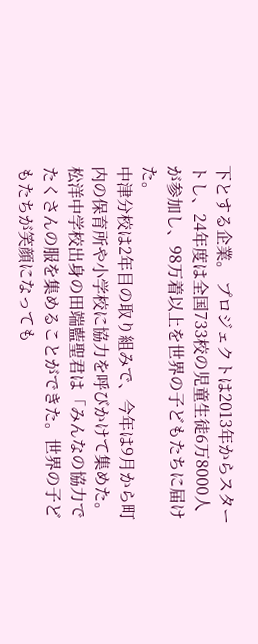下とする企業。 プロジェクトは2013年からスタートし、24年度は全国733校の児童生徒6万8000人が参加し、98万着以上を世界の子どもたちに届けた。
中津分校は2年目の取り組みで、今年は9月から町内の保育所や小学校に協力を呼びかけて集めた。
松洋中学校出身の田端藍聖君は「みんなの協力でたくさんの服を集めることができた。世界の子どもたちが笑顔になっても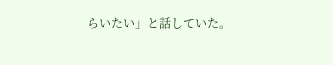らいたい」と話していた。